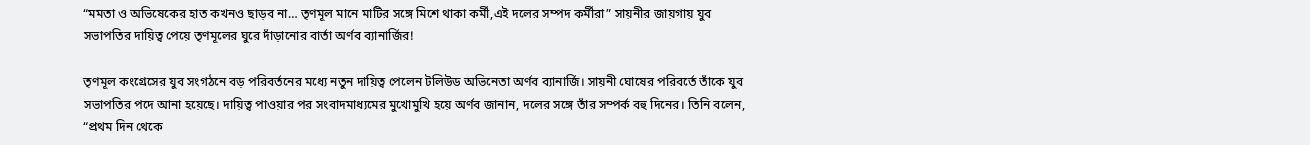“মমতা ও অভিষেকের হাত কখনও ছাড়ব না… তৃণমূল মানে মাটির সঙ্গে মিশে থাকা কর্মী,এই দলের সম্পদ কর্মীরা” সায়নীর জায়গায় যুব সভাপতির দায়িত্ব পেয়ে তৃণমূলের ঘুরে দাঁড়ানোর বার্তা অর্ণব ব্যানার্জির!

তৃণমূল কংগ্রেসের যুব সংগঠনে বড় পরিবর্তনের মধ্যে নতুন দায়িত্ব পেলেন টলিউড অভিনেতা অর্ণব ব্যানার্জি। সায়নী ঘোষের পরিবর্তে তাঁকে যুব সভাপতির পদে আনা হয়েছে। দায়িত্ব পাওয়ার পর সংবাদমাধ্যমের মুখোমুখি হয়ে অর্ণব জানান, দলের সঙ্গে তাঁর সম্পর্ক বহু দিনের। তিনি বলেন, “প্রথম দিন থেকে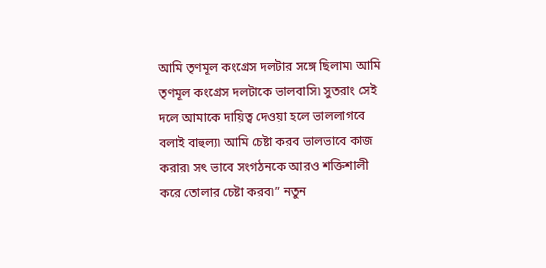আমি তৃণমূল কংগ্রেস দলটার সঙ্গে ছিলাম৷ আমি তৃণমূল কংগ্রেস দলটাকে ভালবাসি৷ সুতরাং সেই দলে আমাকে দায়িত্ব দেওয়া হলে ভাললাগবে বলাই বাহুল্য৷ আমি চেষ্টা করব ভালভাবে কাজ করার৷ সৎ ভাবে সংগঠনকে আরও শক্তিশালী করে তোলার চেষ্টা করব৷” নতুন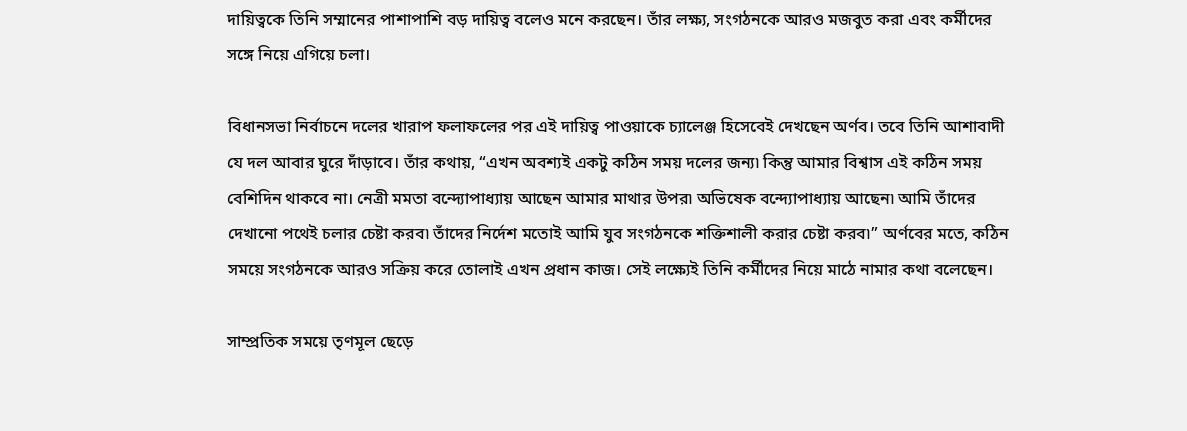দায়িত্বকে তিনি সম্মানের পাশাপাশি বড় দায়িত্ব বলেও মনে করছেন। তাঁর লক্ষ্য, সংগঠনকে আরও মজবুত করা এবং কর্মীদের সঙ্গে নিয়ে এগিয়ে চলা।

বিধানসভা নির্বাচনে দলের খারাপ ফলাফলের পর এই দায়িত্ব পাওয়াকে চ্যালেঞ্জ হিসেবেই দেখছেন অর্ণব। তবে তিনি আশাবাদী যে দল আবার ঘুরে দাঁড়াবে। তাঁর কথায়, “এখন অবশ্যই একটু কঠিন সময় দলের জন্য৷ কিন্তু আমার বিশ্বাস এই কঠিন সময় বেশিদিন থাকবে না। নেত্রী মমতা বন্দ্যোপাধ্যায় আছেন আমার মাথার উপর৷ অভিষেক বন্দ্যোপাধ্যায় আছেন৷ আমি তাঁদের দেখানো পথেই চলার চেষ্টা করব৷ তাঁদের নির্দেশ মতোই আমি যুব সংগঠনকে শক্তিশালী করার চেষ্টা করব৷” অর্ণবের মতে, কঠিন সময়ে সংগঠনকে আরও সক্রিয় করে তোলাই এখন প্রধান কাজ। সেই লক্ষ্যেই তিনি কর্মীদের নিয়ে মাঠে নামার কথা বলেছেন।

সাম্প্রতিক সময়ে তৃণমূল ছেড়ে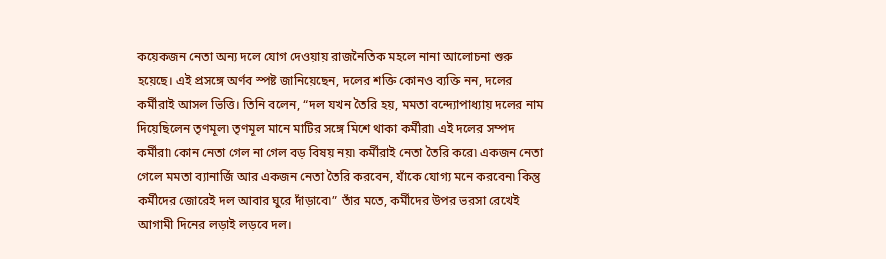কয়েকজন নেতা অন্য দলে যোগ দেওয়ায় রাজনৈতিক মহলে নানা আলোচনা শুরু হয়েছে। এই প্রসঙ্গে অর্ণব স্পষ্ট জানিয়েছেন, দলের শক্তি কোনও ব্যক্তি নন, দলের কর্মীরাই আসল ভিত্তি। তিনি বলেন, “দল যখন তৈরি হয়, মমতা বন্দ্যোপাধ্যায় দলের নাম দিয়েছিলেন তৃণমূল৷ তৃণমূল মানে মাটির সঙ্গে মিশে থাকা কর্মীরা৷ এই দলের সম্পদ কর্মীরা৷ কোন নেতা গেল না গেল বড় বিষয় নয়৷ কর্মীরাই নেতা তৈরি করে৷ একজন নেতা গেলে মমতা ব্যানার্জি আর একজন নেতা তৈরি করবেন, যাঁকে যোগ্য মনে করবেন৷ কিন্তু কর্মীদের জোরেই দল আবার ঘুরে দাঁড়াবে৷” তাঁর মতে, কর্মীদের উপর ভরসা রেখেই আগামী দিনের লড়াই লড়বে দল।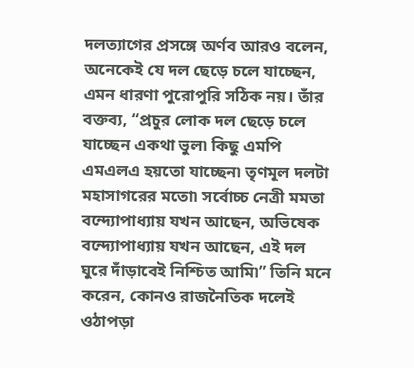দলত্যাগের প্রসঙ্গে অর্ণব আরও বলেন, অনেকেই যে দল ছেড়ে চলে যাচ্ছেন, এমন ধারণা পুরোপুরি সঠিক নয়। তাঁর বক্তব্য, “প্রচুর লোক দল ছেড়ে চলে যাচ্ছেন একথা ভুল৷ কিছু এমপি এমএলএ হয়তো যাচ্ছেন৷ তৃণমূল দলটা মহাসাগরের মতো৷ সর্বোচ্চ নেত্রী মমতা বন্দ্যোপাধ্যায় যখন আছেন, অভিষেক বন্দ্যোপাধ্যায় যখন আছেন, এই দল ঘুরে দাঁড়াবেই নিশ্চিত আমি৷” তিনি মনে করেন, কোনও রাজনৈতিক দলেই ওঠাপড়া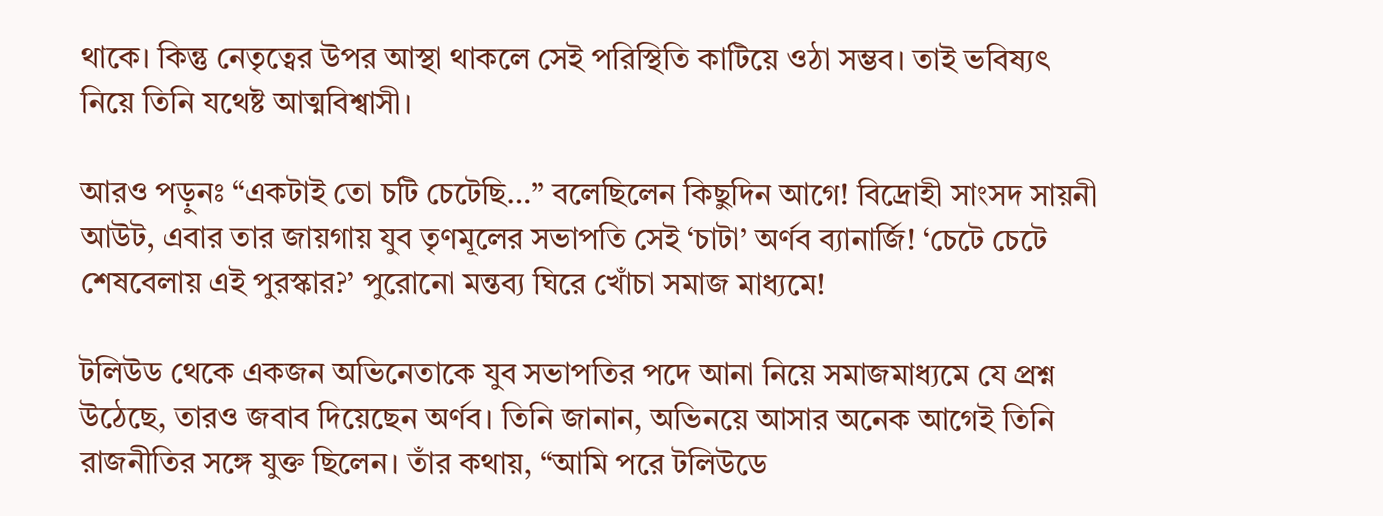থাকে। কিন্তু নেতৃত্বের উপর আস্থা থাকলে সেই পরিস্থিতি কাটিয়ে ওঠা সম্ভব। তাই ভবিষ্যৎ নিয়ে তিনি যথেষ্ট আত্মবিশ্বাসী।

আরও পড়ুনঃ “একটাই তো চটি চেটেছি…” বলেছিলেন কিছুদিন আগে! বিদ্রোহী সাংসদ সায়নী আউট, এবার তার জায়গায় যুব তৃণমূলের সভাপতি সেই ‘চাটা’ অর্ণব ব্যানার্জি! ‘চেটে চেটে শেষবেলায় এই পুরস্কার?’ পুরোনো মন্তব্য ঘিরে খোঁচা সমাজ মাধ্যমে!

টলিউড থেকে একজন অভিনেতাকে যুব সভাপতির পদে আনা নিয়ে সমাজমাধ্যমে যে প্রশ্ন উঠেছে, তারও জবাব দিয়েছেন অর্ণব। তিনি জানান, অভিনয়ে আসার অনেক আগেই তিনি রাজনীতির সঙ্গে যুক্ত ছিলেন। তাঁর কথায়, “আমি পরে টলিউডে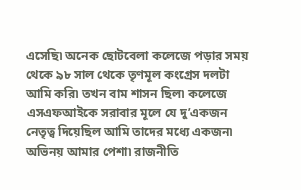এসেছি৷ অনেক ছোটবেলা কলেজে পড়ার সময় থেকে ৯৮ সাল থেকে তৃণমূল কংগ্রেস দলটা আমি করি৷ তখন বাম শাসন ছিল৷ কলেজে এসএফআইকে সরাবার মূলে যে দু’একজন নেতৃত্ব দিয়েছিল আমি তাদের মধ্যে একজন৷ অভিনয় আমার পেশা৷ রাজনীতি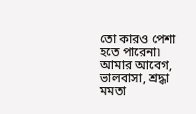তো কারও পেশা হতে পারেনা৷ আমার আবেগ, ভালবাসা, শ্রদ্ধা মমতা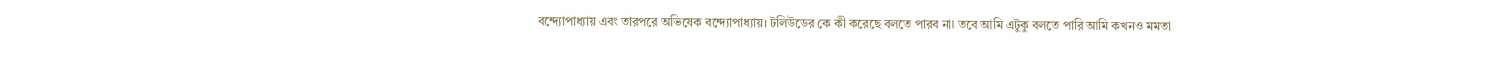বন্দ্যোপাধ্যায় এবং তারপরে অভিষেক বন্দ্যোপাধ্যায়। টলিউডের কে কী করেছে বলতে পারব না৷ তবে আমি এটুকু বলতে পারি আমি কখনও মমতা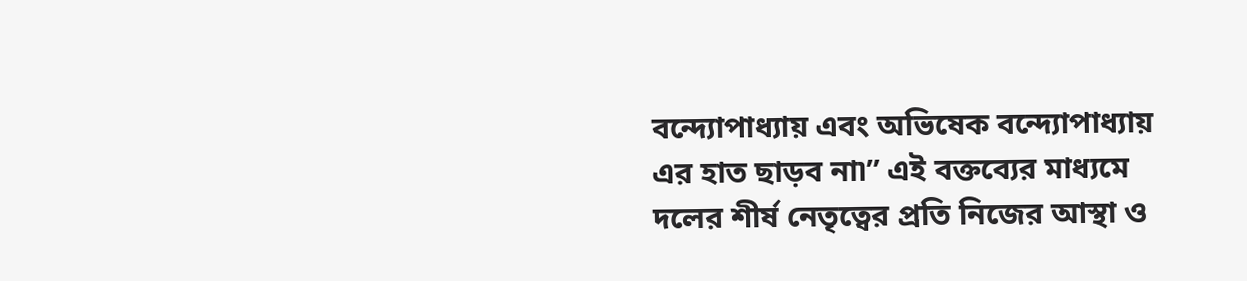বন্দ্যোপাধ্যায় এবং অভিষেক বন্দ্যোপাধ্যায় এর হাত ছাড়ব না৷” এই বক্তব্যের মাধ্যমে দলের শীর্ষ নেতৃত্বের প্রতি নিজের আস্থা ও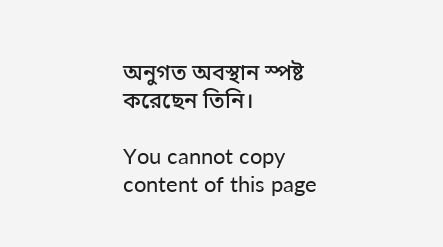অনুগত অবস্থান স্পষ্ট করেছেন তিনি।

You cannot copy content of this page